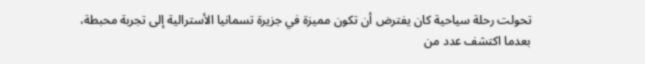تحولت رحلة سياحية كان يفترض أن تكون مميزة في جزيرة تسمانيا الأسترالية إلى تجربة محبطة، بعدما اكتشف عدد من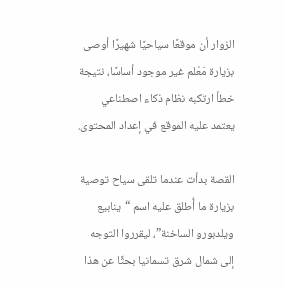الزوار أن موقعًا سياحيًا شهيرًا أوصى بزيارة مَعْلم غير موجود أساسًا، نتيجة خطأ ارتكبه نظام ذكاء اصطناعي يعتمد عليه الموقع في إعداد المحتوى.

القصة بدأت عندما تلقى سياح توصية بزيارة ما أُطلق عليه اسم “ينابيع ويلدبورو الساخنة”، ليقرروا التوجه إلى شمال شرق تسمانيا بحثًا عن هذا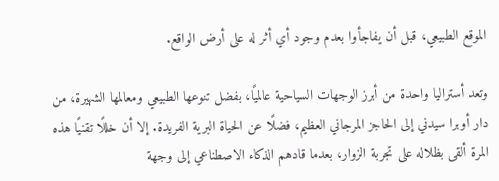الموقع الطبيعي، قبل أن يفاجأوا بعدم وجود أي أثر له على أرض الواقع.

وتعد أستراليا واحدة من أبرز الوجهات السياحية عالميًا، بفضل تنوعها الطبيعي ومعالمها الشهيرة، من دار أوبرا سيدني إلى الحاجز المرجاني العظيم، فضلًا عن الحياة البرية الفريدة. إلا أن خللًا تقنيًا هذه المرة ألقى بظلاله على تجربة الزوار، بعدما قادهم الذكاء الاصطناعي إلى وجهة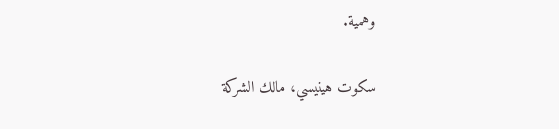وهمية.

سكوت هينيسي، مالك الشركة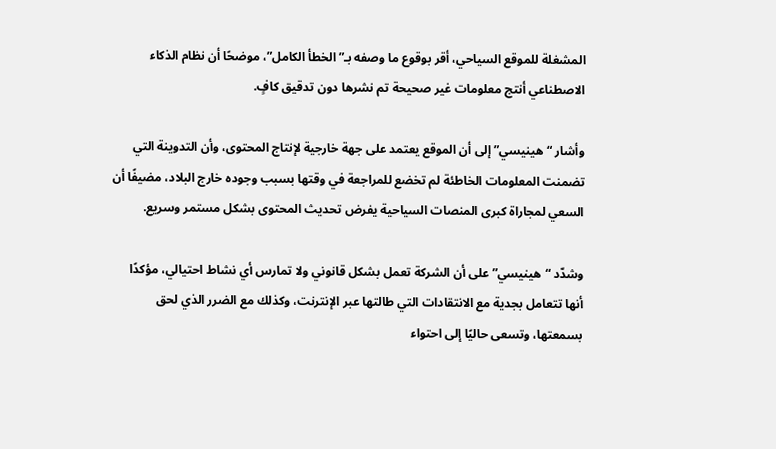المشغلة للموقع السياحي، أقر بوقوع ما وصفه بـ”الخطأ الكامل”، موضحًا أن نظام الذكاء الاصطناعي أنتج معلومات غير صحيحة تم نشرها دون تدقيق كافٍ.

وأشار “هينيسي” إلى أن الموقع يعتمد على جهة خارجية لإنتاج المحتوى، وأن التدوينة التي تضمنت المعلومات الخاطئة لم تخضع للمراجعة في وقتها بسبب وجوده خارج البلاد، مضيفًا أن السعي لمجاراة كبرى المنصات السياحية يفرض تحديث المحتوى بشكل مستمر وسريع.

وشدّد “هينيسي” على أن الشركة تعمل بشكل قانوني ولا تمارس أي نشاط احتيالي، مؤكدًا أنها تتعامل بجدية مع الانتقادات التي طالتها عبر الإنترنت، وكذلك مع الضرر الذي لحق بسمعتها، وتسعى حاليًا إلى احتواء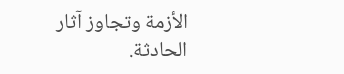الأزمة وتجاوز آثار الحادثة.